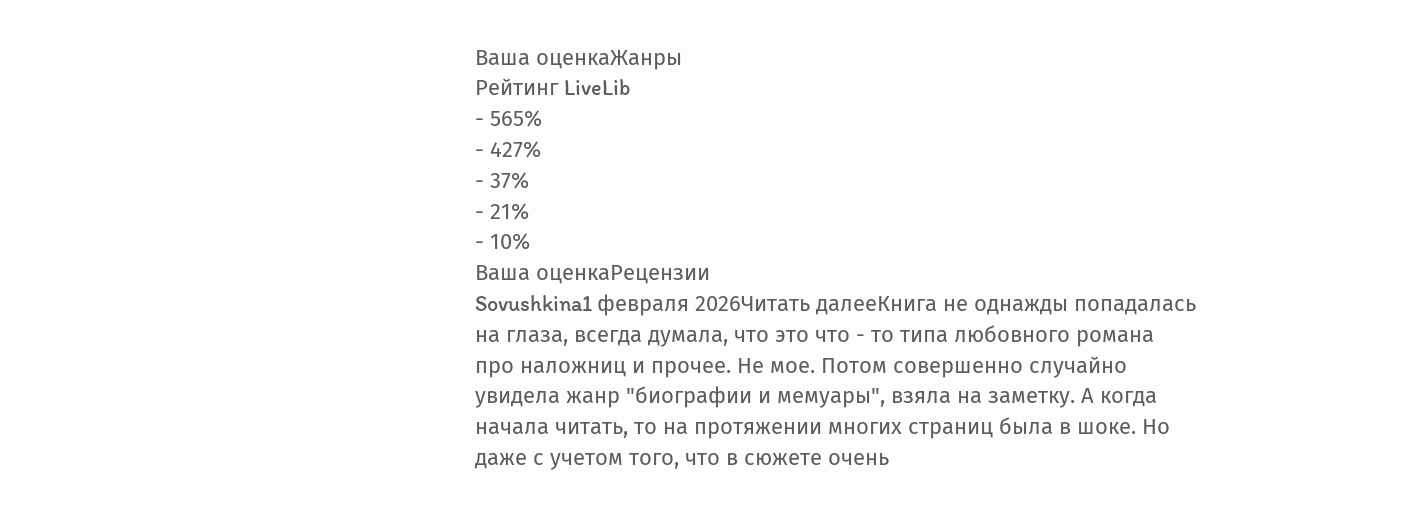Ваша оценкаЖанры
Рейтинг LiveLib
- 565%
- 427%
- 37%
- 21%
- 10%
Ваша оценкаРецензии
Sovushkina1 февраля 2026Читать далееКнига не однажды попадалась на глаза, всегда думала, что это что - то типа любовного романа про наложниц и прочее. Не мое. Потом совершенно случайно увидела жанр "биографии и мемуары", взяла на заметку. А когда начала читать, то на протяжении многих страниц была в шоке. Но даже с учетом того, что в сюжете очень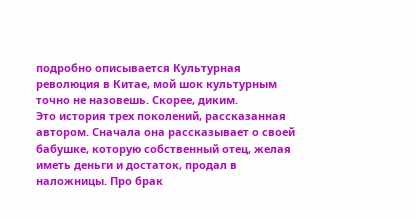подробно описывается Культурная революция в Китае, мой шок культурным точно не назовешь. Скорее, диким.
Это история трех поколений, рассказанная автором. Сначала она рассказывает о своей бабушке, которую собственный отец, желая иметь деньги и достаток, продал в наложницы. Про брак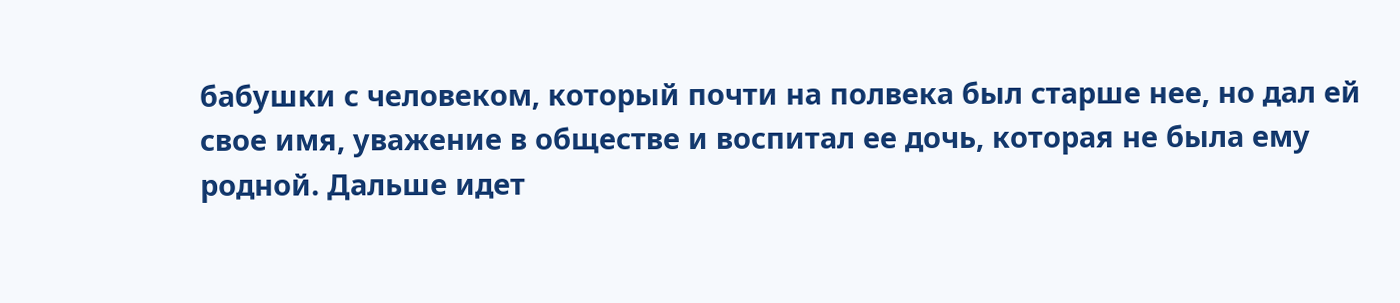бабушки с человеком, который почти на полвека был старше нее, но дал ей свое имя, уважение в обществе и воспитал ее дочь, которая не была ему родной. Дальше идет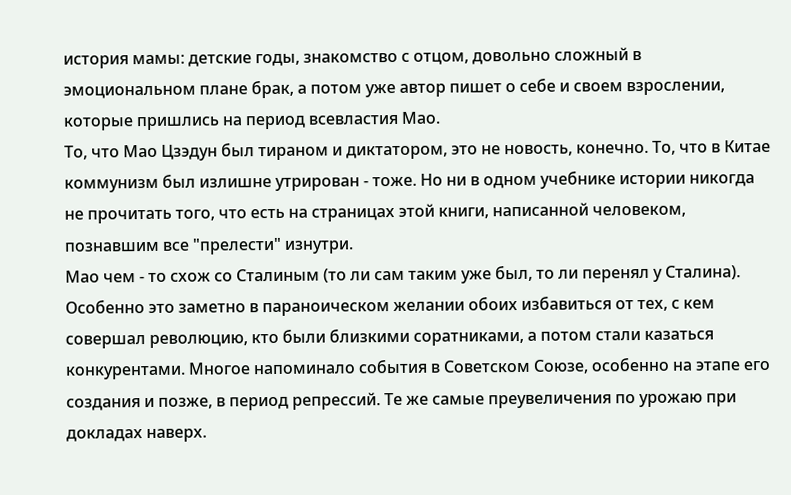история мамы: детские годы, знакомство с отцом, довольно сложный в эмоциональном плане брак, а потом уже автор пишет о себе и своем взрослении, которые пришлись на период всевластия Мао.
То, что Мао Цзэдун был тираном и диктатором, это не новость, конечно. То, что в Китае коммунизм был излишне утрирован - тоже. Но ни в одном учебнике истории никогда не прочитать того, что есть на страницах этой книги, написанной человеком, познавшим все "прелести" изнутри.
Мао чем - то схож со Сталиным (то ли сам таким уже был, то ли перенял у Сталина). Особенно это заметно в параноическом желании обоих избавиться от тех, с кем совершал революцию, кто были близкими соратниками, а потом стали казаться конкурентами. Многое напоминало события в Советском Союзе, особенно на этапе его создания и позже, в период репрессий. Те же самые преувеличения по урожаю при докладах наверх.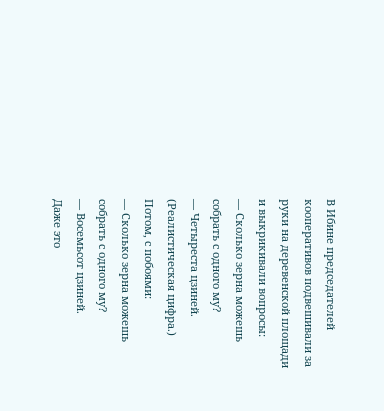В Ибине председателей кооперативов подвешивали за руки на деревенской площади и выкрикивали вопросы:
— Сколько зерна можешь собрать с одного му?
— Четыреста цзиней. (Реалистическая цифра.)
Потом, с побоями:
— Сколько зерна можешь собрать с одного му?
— Восемьсот цзиней.
Даже это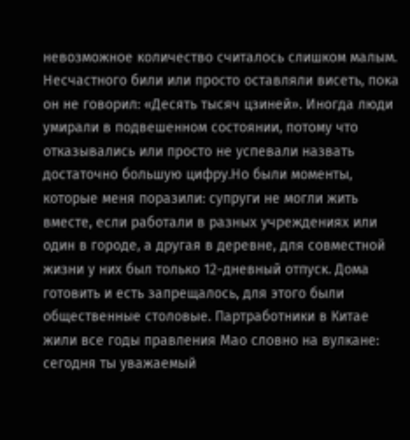невозможное количество считалось слишком малым. Несчастного били или просто оставляли висеть, пока он не говорил: «Десять тысяч цзиней». Иногда люди умирали в подвешенном состоянии, потому что отказывались или просто не успевали назвать достаточно большую цифру.Но были моменты, которые меня поразили: супруги не могли жить вместе, если работали в разных учреждениях или один в городе, а другая в деревне, для совместной жизни у них был только 12-дневный отпуск. Дома готовить и есть запрещалось, для этого были общественные столовые. Партработники в Китае жили все годы правления Мао словно на вулкане: сегодня ты уважаемый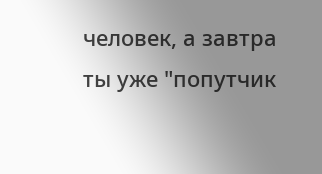человек, а завтра ты уже "попутчик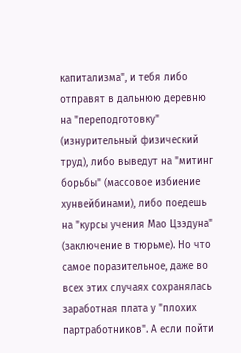капитализма", и тебя либо отправят в дальнюю деревню на "переподготовку" (изнурительный физический труд), либо выведут на "митинг борьбы" (массовое избиение хунвейбинами), либо поедешь на "курсы учения Мао Цзэдуна" (заключение в тюрьме). Но что самое поразительное, даже во всех этих случаях сохранялась заработная плата у "плохих партработников". А если пойти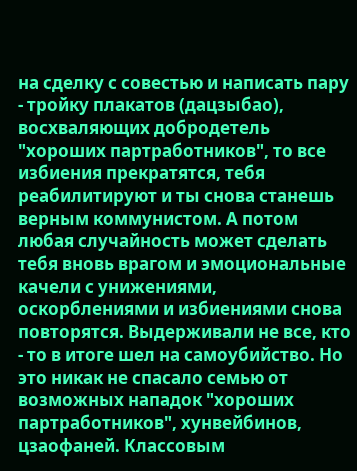на сделку с совестью и написать пару - тройку плакатов (дацзыбао), восхваляющих добродетель "хороших партработников", то все избиения прекратятся, тебя реабилитируют и ты снова станешь верным коммунистом. А потом любая случайность может сделать тебя вновь врагом и эмоциональные качели с унижениями, оскорблениями и избиениями снова повторятся. Выдерживали не все, кто - то в итоге шел на самоубийство. Но это никак не спасало семью от возможных нападок "хороших партработников", хунвейбинов, цзаофаней. Классовым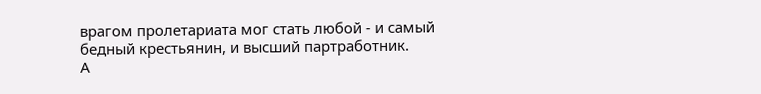врагом пролетариата мог стать любой - и самый бедный крестьянин, и высший партработник.
А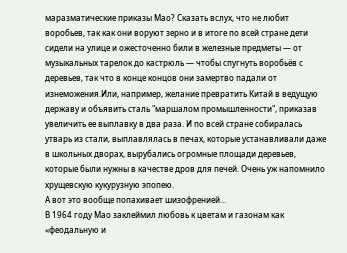маразматические приказы Мао? Сказать вслух, что не любит воробьев, так как они воруют зерно и в итоге по всей стране дети
сидели на улице и ожесточенно били в железные предметы — от музыкальных тарелок до кастрюль — чтобы спугнуть воробьёв с деревьев, так что в конце концов они замертво падали от изнеможения.Или, например, желание превратить Китай в ведущую державу и объявить сталь "маршалом промышленности", приказав увеличить ее выплавку в два раза. И по всей стране собиралась утварь из стали, выплавлялась в печах, которые устанавливали даже в школьных дворах, вырубались огромные площади деревьев, которые были нужны в качестве дров для печей. Очень уж напомнило хрущевскую кукурузную эпопею.
А вот это вообще попахивает шизофренией...
В 1964 году Мао заклеймил любовь к цветам и газонам как «феодальную и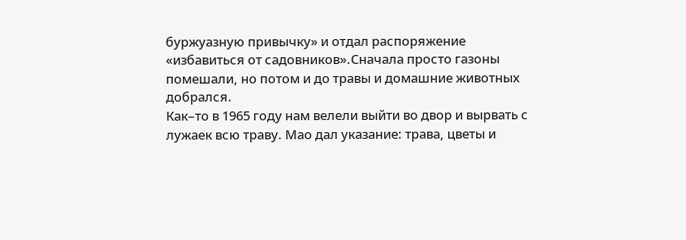буржуазную привычку» и отдал распоряжение «избавиться от садовников».Сначала просто газоны помешали, но потом и до травы и домашние животных добрался.
Как–то в 1965 году нам велели выйти во двор и вырвать с лужаек всю траву. Мао дал указание: трава, цветы и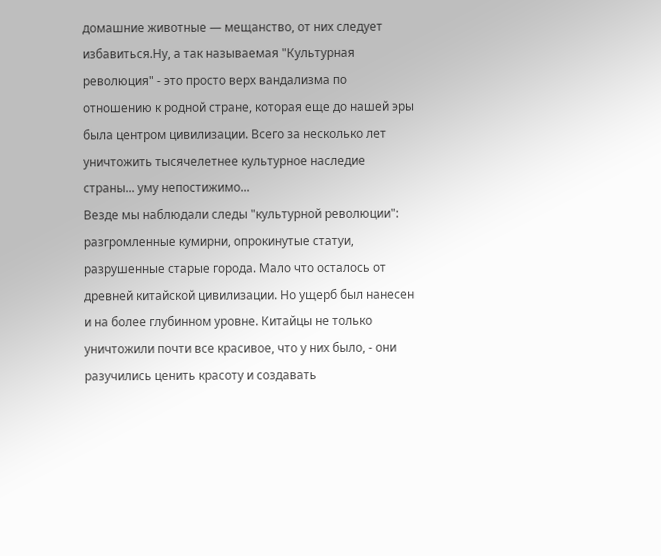домашние животные — мещанство, от них следует избавиться.Ну, а так называемая "Культурная революция" - это просто верх вандализма по отношению к родной стране, которая еще до нашей эры была центром цивилизации. Всего за несколько лет уничтожить тысячелетнее культурное наследие страны... уму непостижимо...
Везде мы наблюдали следы "культурной революции": разгромленные кумирни, опрокинутые статуи, разрушенные старые города. Мало что осталось от древней китайской цивилизации. Но ущерб был нанесен и на более глубинном уровне. Китайцы не только уничтожили почти все красивое, что у них было, - они разучились ценить красоту и создавать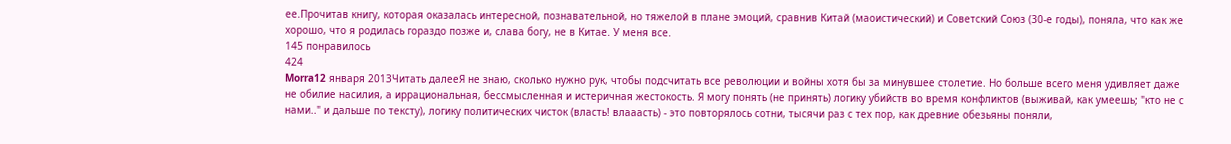ее.Прочитав книгу, которая оказалась интересной, познавательной, но тяжелой в плане эмоций, сравнив Китай (маоистический) и Советский Союз (30-е годы), поняла, что как же хорошо, что я родилась гораздо позже и, слава богу, не в Китае. У меня все.
145 понравилось
424
Morra12 января 2013Читать далееЯ не знаю, сколько нужно рук, чтобы подсчитать все революции и войны хотя бы за минувшее столетие. Но больше всего меня удивляет даже не обилие насилия, а иррациональная, бессмысленная и истеричная жестокость. Я могу понять (не принять) логику убийств во время конфликтов (выживай, как умеешь; "кто не с нами.." и дальше по тексту), логику политических чисток (власть! влааасть) - это повторялось сотни, тысячи раз с тех пор, как древние обезьяны поняли,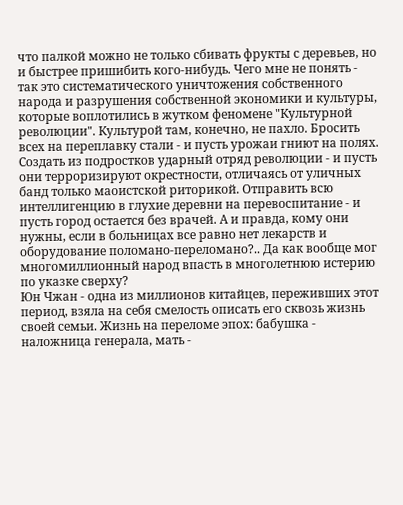что палкой можно не только сбивать фрукты с деревьев, но и быстрее пришибить кого-нибудь. Чего мне не понять - так это систематического уничтожения собственного народа и разрушения собственной экономики и культуры, которые воплотились в жутком феномене "Культурной революции". Культурой там, конечно, не пахло. Бросить всех на переплавку стали - и пусть урожаи гниют на полях. Создать из подростков ударный отряд революции - и пусть они терроризируют окрестности, отличаясь от уличных банд только маоистской риторикой. Отправить всю интеллигенцию в глухие деревни на перевоспитание - и пусть город остается без врачей. А и правда, кому они нужны, если в больницах все равно нет лекарств и оборудование поломано-переломано?.. Да как вообще мог многомиллионный народ впасть в многолетнюю истерию по указке сверху?
Юн Чжан - одна из миллионов китайцев, переживших этот период, взяла на себя смелость описать его сквозь жизнь своей семьи. Жизнь на переломе эпох: бабушка - наложница генерала, мать -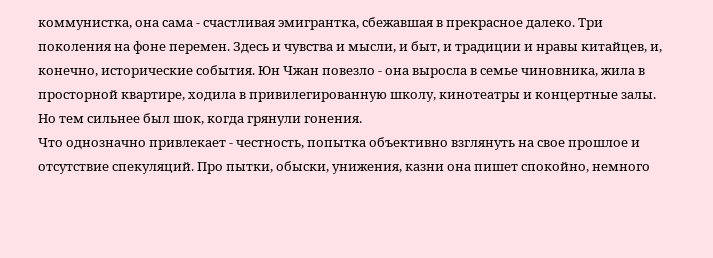коммунистка, она сама - счастливая эмигрантка, сбежавшая в прекрасное далеко. Три поколения на фоне перемен. Здесь и чувства и мысли, и быт, и традиции и нравы китайцев, и, конечно, исторические события. Юн Чжан повезло - она выросла в семье чиновника, жила в просторной квартире, ходила в привилегированную школу, кинотеатры и концертные залы. Но тем сильнее был шок, когда грянули гонения.
Что однозначно привлекает - честность, попытка объективно взглянуть на свое прошлое и отсутствие спекуляций. Про пытки, обыски, унижения, казни она пишет спокойно, немного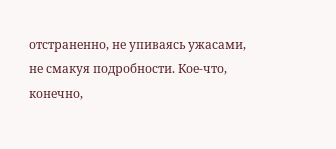отстраненно, не упиваясь ужасами, не смакуя подробности. Кое-что, конечно,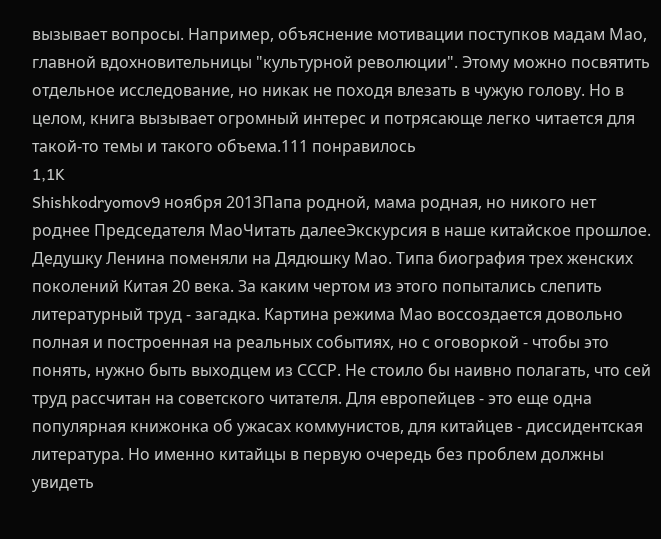вызывает вопросы. Например, объяснение мотивации поступков мадам Мао, главной вдохновительницы "культурной революции". Этому можно посвятить отдельное исследование, но никак не походя влезать в чужую голову. Но в целом, книга вызывает огромный интерес и потрясающе легко читается для такой-то темы и такого объема.111 понравилось
1,1K
Shishkodryomov9 ноября 2013Папа родной, мама родная, но никого нет роднее Председателя МаоЧитать далееЭкскурсия в наше китайское прошлое. Дедушку Ленина поменяли на Дядюшку Мао. Типа биография трех женских поколений Китая 20 века. За каким чертом из этого попытались слепить литературный труд - загадка. Картина режима Мао воссоздается довольно полная и построенная на реальных событиях, но с оговоркой - чтобы это понять, нужно быть выходцем из СССР. Не стоило бы наивно полагать, что сей труд рассчитан на советского читателя. Для европейцев - это еще одна популярная книжонка об ужасах коммунистов, для китайцев - диссидентская литература. Но именно китайцы в первую очередь без проблем должны увидеть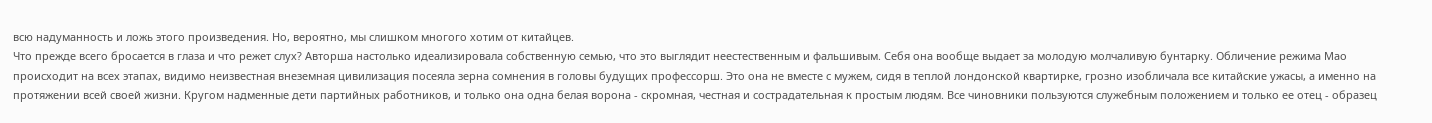всю надуманность и ложь этого произведения. Но, вероятно, мы слишком многого хотим от китайцев.
Что прежде всего бросается в глаза и что режет слух? Авторша настолько идеализировала собственную семью, что это выглядит неестественным и фальшивым. Себя она вообще выдает за молодую молчаливую бунтарку. Обличение режима Мао происходит на всех этапах, видимо неизвестная внеземная цивилизация посеяла зерна сомнения в головы будущих профессорш. Это она не вместе с мужем, сидя в теплой лондонской квартирке, грозно изобличала все китайские ужасы, а именно на протяжении всей своей жизни. Кругом надменные дети партийных работников, и только она одна белая ворона - скромная, честная и сострадательная к простым людям. Все чиновники пользуются служебным положением и только ее отец - образец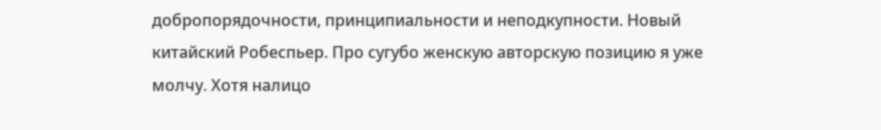добропорядочности, принципиальности и неподкупности. Новый китайский Робеспьер. Про сугубо женскую авторскую позицию я уже молчу. Хотя налицо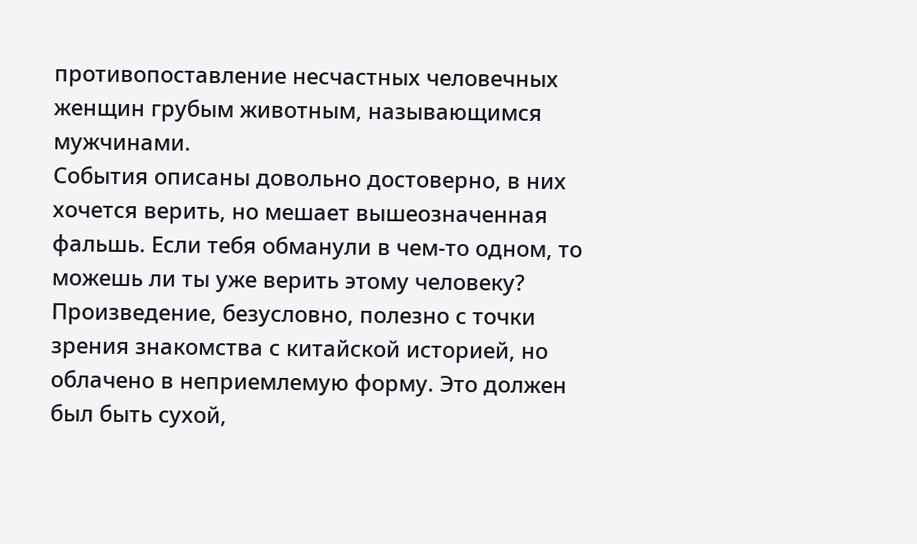противопоставление несчастных человечных женщин грубым животным, называющимся мужчинами.
События описаны довольно достоверно, в них хочется верить, но мешает вышеозначенная фальшь. Если тебя обманули в чем-то одном, то можешь ли ты уже верить этому человеку? Произведение, безусловно, полезно с точки зрения знакомства с китайской историей, но облачено в неприемлемую форму. Это должен был быть сухой,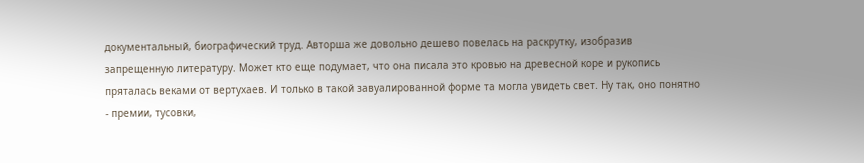документальный, биографический труд. Авторша же довольно дешево повелась на раскрутку, изобразив запрещенную литературу. Может кто еще подумает, что она писала это кровью на древесной коре и рукопись пряталась веками от вертухаев. И только в такой завуалированной форме та могла увидеть свет. Ну так, оно понятно - премии, тусовки,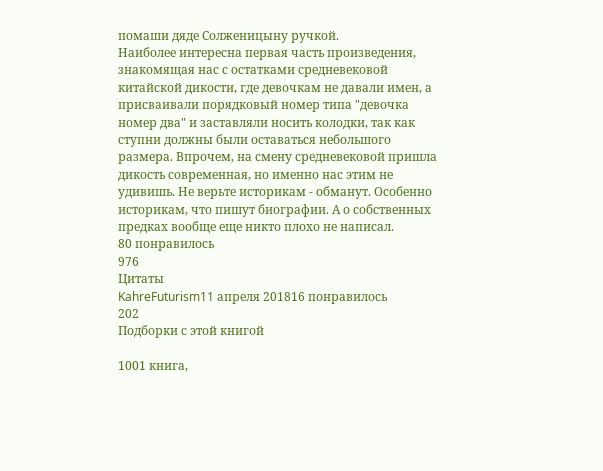помаши дяде Солженицыну ручкой.
Наиболее интересна первая часть произведения, знакомящая нас с остатками средневековой китайской дикости, где девочкам не давали имен, а присваивали порядковый номер типа "девочка номер два" и заставляли носить колодки, так как ступни должны были оставаться небольшого размера. Впрочем, на смену средневековой пришла дикость современная, но именно нас этим не удивишь. Не верьте историкам - обманут. Особенно историкам, что пишут биографии. А о собственных предках вообще еще никто плохо не написал.
80 понравилось
976
Цитаты
KahreFuturism11 апреля 201816 понравилось
202
Подборки с этой книгой

1001 книга,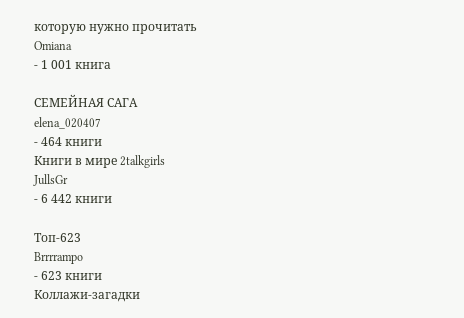которую нужно прочитать
Omiana
- 1 001 книга

СЕМЕЙНАЯ САГА
elena_020407
- 464 книги
Книги в мире 2talkgirls
JullsGr
- 6 442 книги

Топ-623
Brrrrampo
- 623 книги
Коллажи-загадки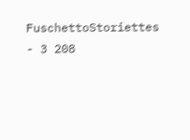FuschettoStoriettes
- 3 208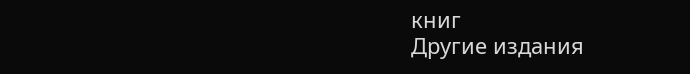книг
Другие издания